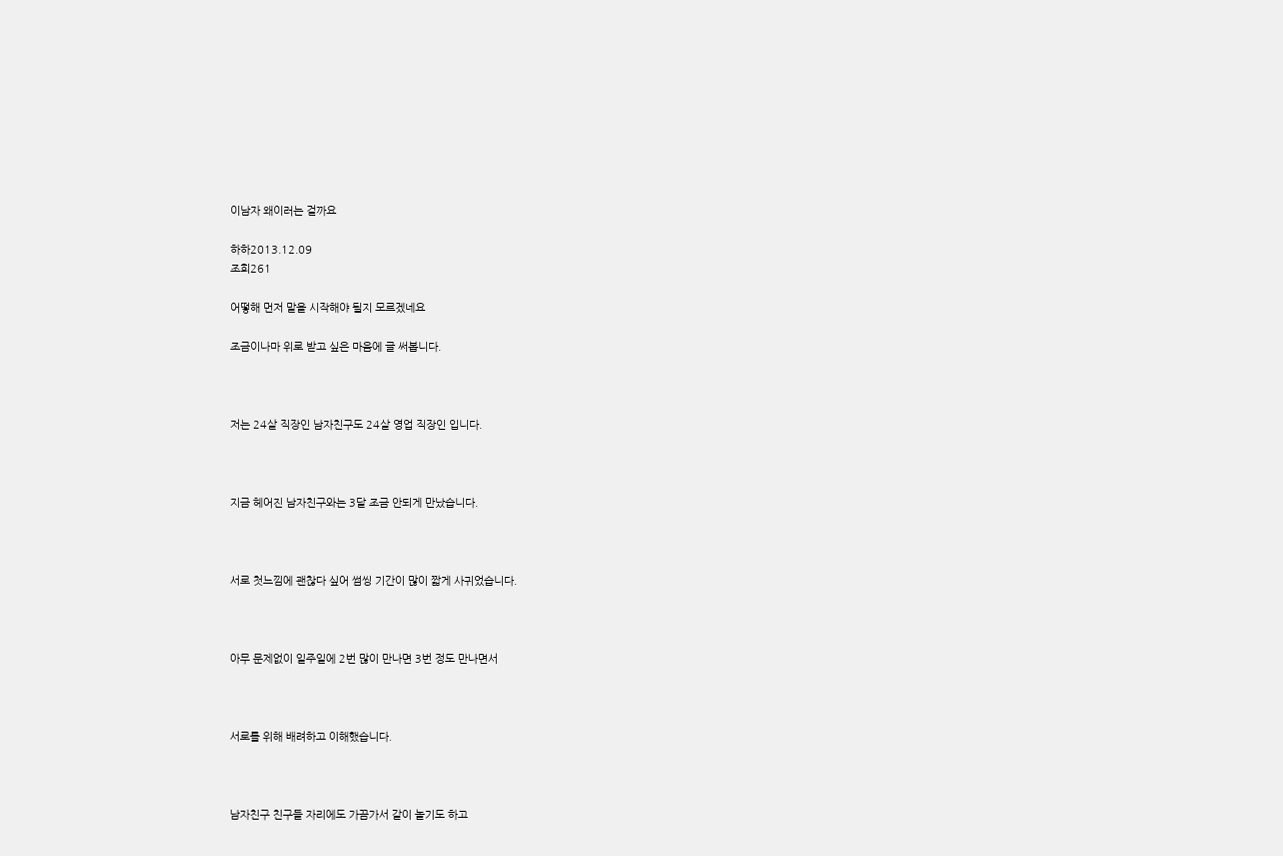이남자 왜이러는 걸까요

하하2013.12.09
조회261

어떻해 먼저 말을 시작해야 될지 모르겠네요

조금이나마 위로 받고 싶은 마음에 글 써봅니다.



저는 24살 직장인 남자친구도 24살 영업 직장인 입니다.



지금 헤어진 남자친구와는 3달 조금 안되게 만났습니다.



서로 첫느낌에 괜찮다 싶어 썸씽 기간이 많이 짧게 사귀었습니다.



아무 문제없이 일주일에 2번 많이 만나면 3번 정도 만나면서



서로를 위해 배려하고 이해했습니다.



남자친구 친구들 자리에도 가끔가서 같이 놀기도 하고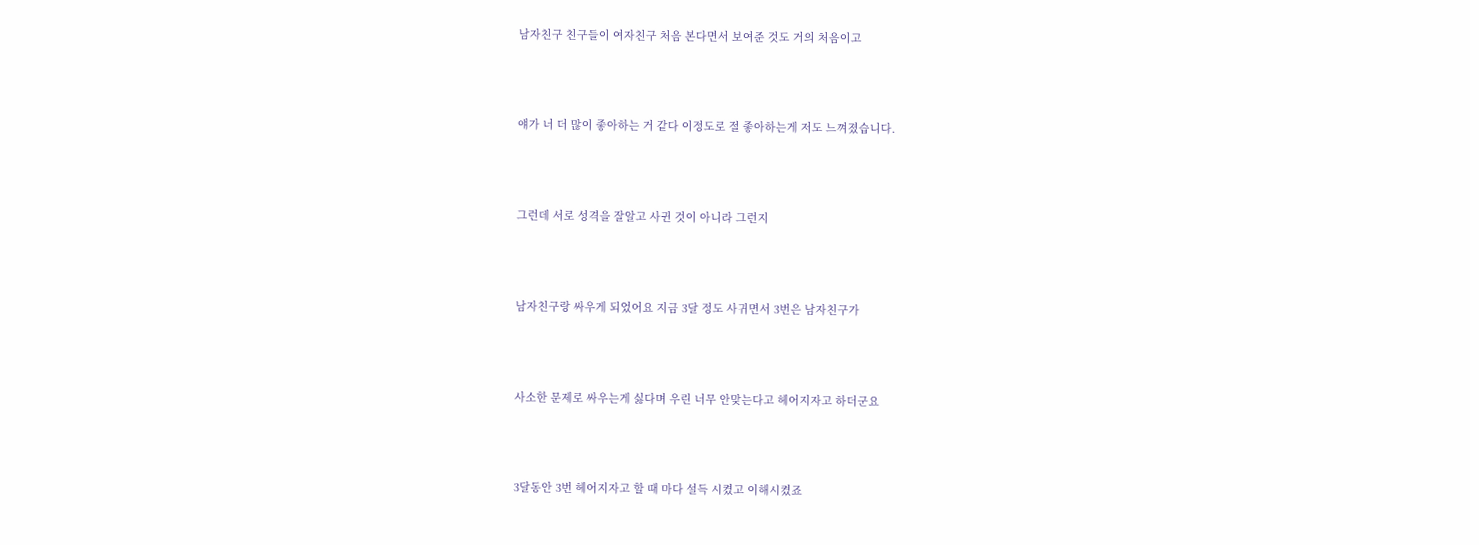남자친구 친구들이 여자친구 처음 본다면서 보여준 것도 거의 처음이고



얘가 너 더 많이 좋아하는 거 같다 이정도로 절 좋아하는게 저도 느껴졌습니다.



그런데 서로 성격을 잘알고 사귄 것이 아니라 그런지



남자친구랑 싸우게 되었어요 지금 3달 정도 사귀면서 3번은 남자친구가



사소한 문제로 싸우는게 싫다며 우린 너무 안맞는다고 헤어지자고 하더군요



3달동안 3번 헤어지자고 할 때 마다 설득 시켰고 이해시켰죠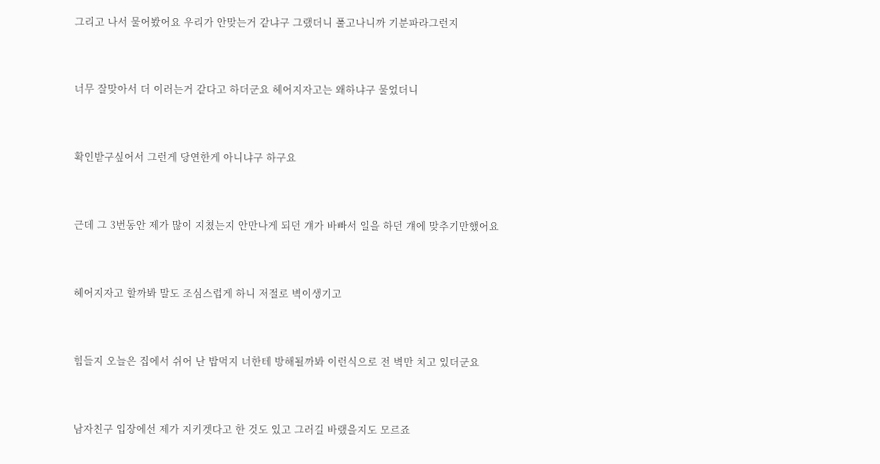그리고 나서 물어봤어요 우리가 안맞는거 같냐구 그랬더니 풀고나니까 기분파라그런지



너무 잘맞아서 더 이러는거 같다고 하더군요 헤어지자고는 왜하냐구 물었더니



확인받구싶어서 그런게 당연한게 아니냐구 하구요



근데 그 3번동안 제가 많이 지쳤는지 안만나게 되던 걔가 바빠서 일을 하던 걔에 맞추기만했어요



헤어지자고 할까봐 말도 조심스럽게 하니 저절로 벽이생기고



힘들지 오늘은 집에서 쉬어 난 밥먹지 너한테 방해될까봐 이런식으로 전 벽만 치고 있더군요



남자친구 입장에선 제가 지키겟다고 한 것도 있고 그러길 바랬을지도 모르죠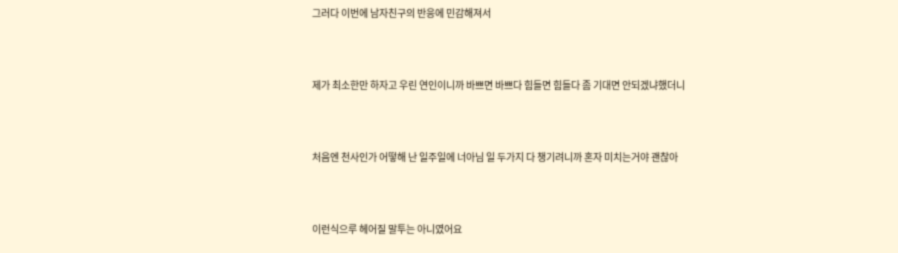그러다 이번에 남자친구의 반응에 민감해져서



제가 최소한만 하자고 우린 연인이니까 바쁘면 바쁘다 힘들면 힘들다 좀 기대면 안되겠냐했더니



처음엔 천사인가 어떻해 난 일주일에 너아님 일 두가지 다 챙기려니까 혼자 미치는거야 괜찮아



이런식으루 헤어질 말투는 아니였어요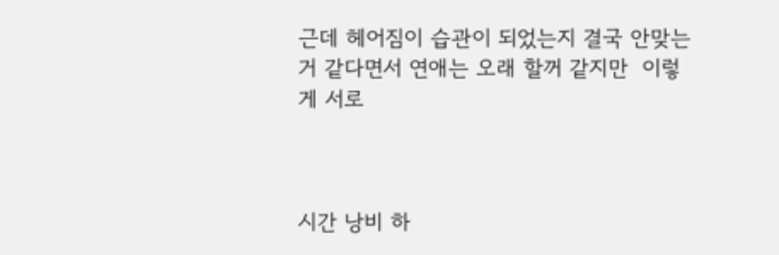근데 헤어짐이 습관이 되었는지 결국 안맞는거 같다면서 연애는 오래 할꺼 같지만  이렇게 서로



시간 낭비 하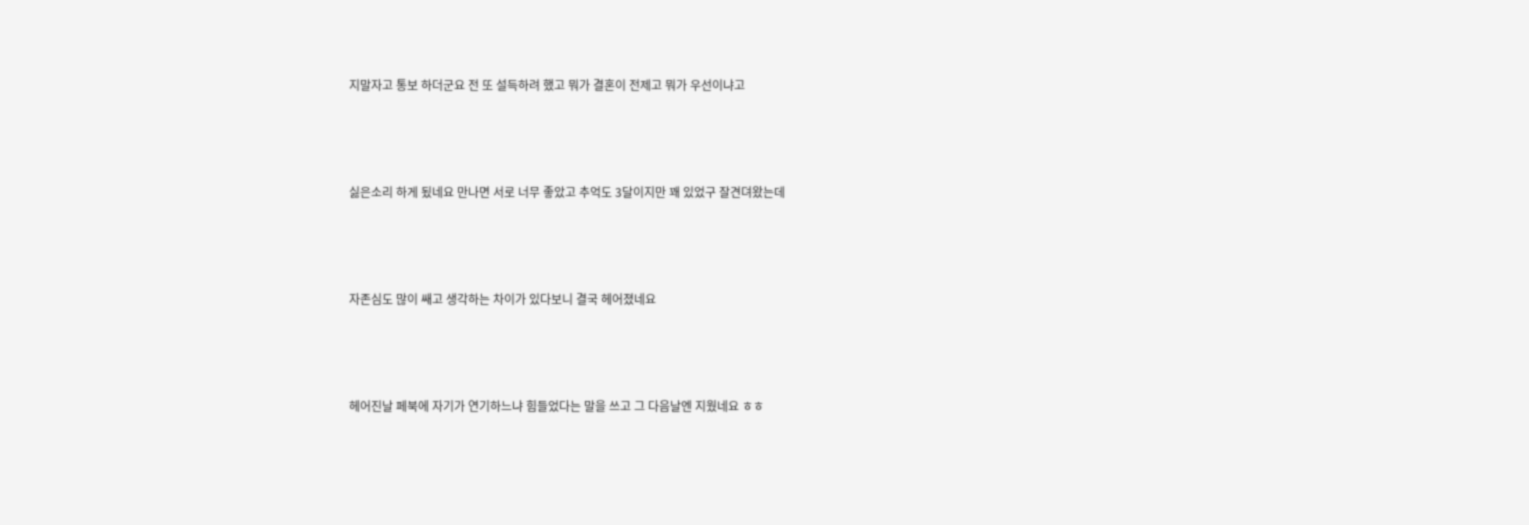지말자고 통보 하더군요 전 또 설득하려 했고 뭐가 결혼이 전제고 뭐가 우선이냐고



싫은소리 하게 됬네요 만나면 서로 너무 좋았고 추억도 3달이지만 꽤 있었구 잘견뎌왔는데



자존심도 많이 쌔고 생각하는 차이가 있다보니 결국 헤어졌네요



헤어진날 페북에 자기가 연기하느냐 힘들었다는 말을 쓰고 그 다음날엔 지웠네요 ㅎㅎ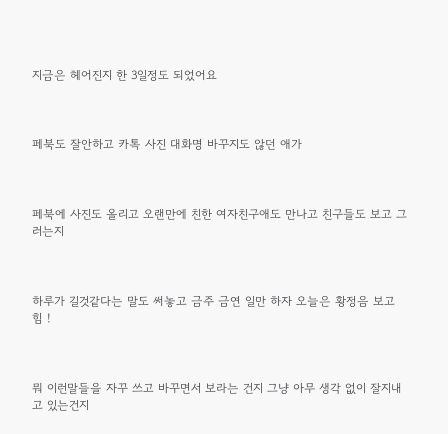지금은 헤어진지 한 3일정도 되었어요



페북도 잘안하고 카톡 사진 대화명 바꾸지도 않던 애가



페북에 사진도 올리고 오랜만에 친한 여자친구애도 만나고 친구들도 보고 그러는지



하루가 길것같다는 말도 써놓고 금주 금연 일만 하자 오늘은 황정음 보고 힘 !



뭐 이런말들을 자꾸 쓰고 바꾸면서 보라는 건지 그냥 아무 생각 없이 잘지내고 있는건지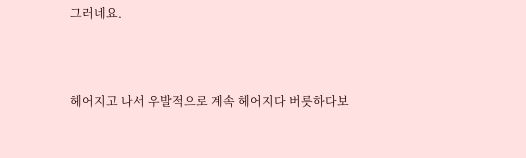그러네요.



헤어지고 나서 우발적으로 계속 헤어지다 버릇하다보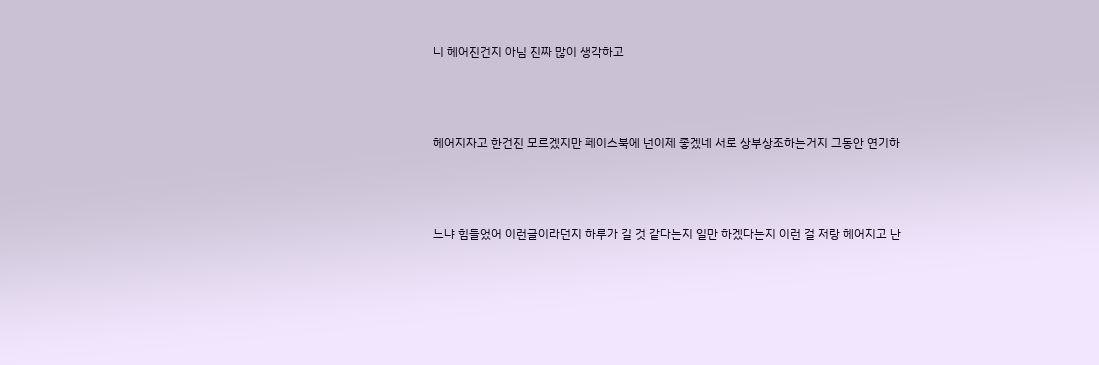니 헤어진건지 아님 진짜 많이 생각하고



헤어지자고 한건진 모르겠지만 페이스북에 넌이제 좋겠네 서로 상부상조하는거지 그동안 연기하



느냐 힘들었어 이런글이라던지 하루가 길 것 같다는지 일만 하겠다는지 이런 걸 저랑 헤어지고 난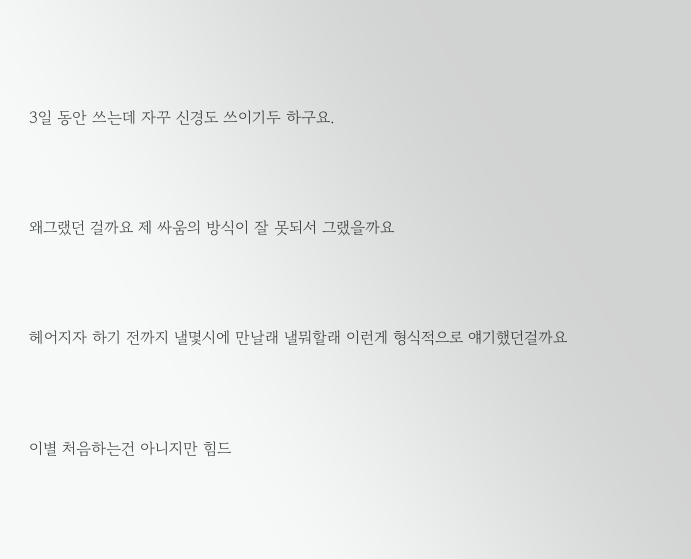3일 동안 쓰는데 자꾸 신경도 쓰이기두 하구요.



왜그랬던 걸까요 제 싸움의 방식이 잘 못되서 그랬을까요



헤어지자 하기 전까지 낼몇시에 만날래 낼뭐할래 이런게 형식적으로 얘기했던걸까요



이별 처음하는건 아니지만 힘드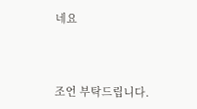네요



조언 부탁드립니다.